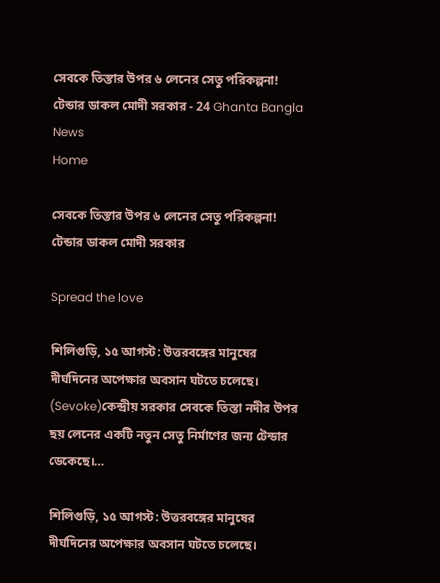সেবকে তিস্তার উপর ৬ লেনের সেতু পরিকল্পনা! টেন্ডার ডাকল মোদী সরকার - 24 Ghanta Bangla News
Home

সেবকে তিস্তার উপর ৬ লেনের সেতু পরিকল্পনা! টেন্ডার ডাকল মোদী সরকার

Spread the love

শিলিগুড়ি, ১৫ আগস্ট: উত্তরবঙ্গের মানুষের দীর্ঘদিনের অপেক্ষার অবসান ঘটতে চলেছে। (Sevoke)কেন্দ্রীয় সরকার সেবকে তিস্তা নদীর উপর ছয় লেনের একটি নতুন সেতু নির্মাণের জন্য টেন্ডার ডেকেছে।…

শিলিগুড়ি, ১৫ আগস্ট: উত্তরবঙ্গের মানুষের দীর্ঘদিনের অপেক্ষার অবসান ঘটতে চলেছে।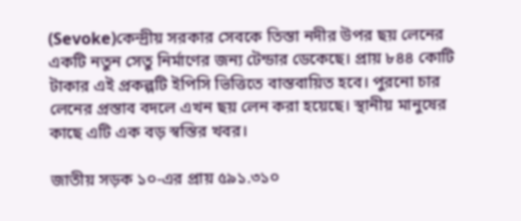(Sevoke)কেন্দ্রীয় সরকার সেবকে তিস্তা নদীর উপর ছয় লেনের একটি নতুন সেতু নির্মাণের জন্য টেন্ডার ডেকেছে। প্রায় ৮৪৪ কোটি টাকার এই প্রকল্পটি ইপিসি ভিত্তিতে বাস্তবায়িত হবে। পুরনো চার লেনের প্রস্তাব বদলে এখন ছয় লেন করা হয়েছে। স্থানীয় মানুষের কাছে এটি এক বড় স্বস্তির খবর।

জাতীয় সড়ক ১০-এর প্রায় ৫৯১.৩১০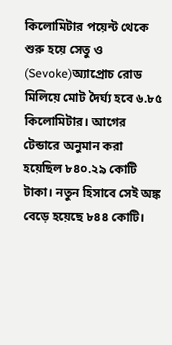কিলোমিটার পয়েন্ট থেকে শুরু হয়ে সেতু ও (Sevoke)অ্যাপ্রোচ রোড মিলিয়ে মোট দৈর্ঘ্য হবে ৬.৮৫ কিলোমিটার। আগের টেন্ডারে অনুমান করা হয়েছিল ৮৪০.২৯ কোটি টাকা। নতুন হিসাবে সেই অঙ্ক বেড়ে হয়েছে ৮৪৪ কোটি।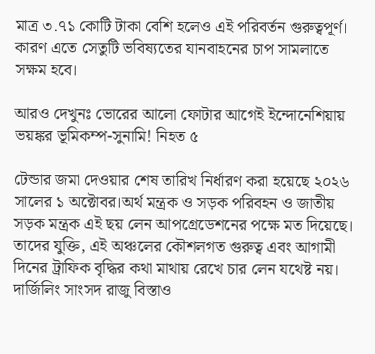মাত্র ৩.৭১ কোটি টাকা বেশি হলেও এই পরিবর্তন গুরুত্বপূর্ণ। কারণ এতে সেতুটি ভবিষ্যতের যানবাহনের চাপ সামলাতে সক্ষম হবে।

আরও দেখুনঃ ভোরের আলো ফোটার আগেই ইন্দোনেশিয়ায় ভয়ঙ্কর ভূমিকম্প-সুনামি! নিহত ৫

টেন্ডার জমা দেওয়ার শেষ তারিখ নির্ধারণ করা হয়েছে ২০২৬ সালের ১ অক্টোবর।অর্থ মন্ত্রক ও সড়ক পরিবহন ও জাতীয় সড়ক মন্ত্রক এই ছয় লেন আপগ্রেডেশনের পক্ষে মত দিয়েছে। তাদের যুক্তি, এই অঞ্চলের কৌশলগত গুরুত্ব এবং আগামী দিনের ট্রাফিক বৃদ্ধির কথা মাথায় রেখে চার লেন যথেষ্ট নয়। দার্জিলিং সাংসদ রাজু বিস্তাও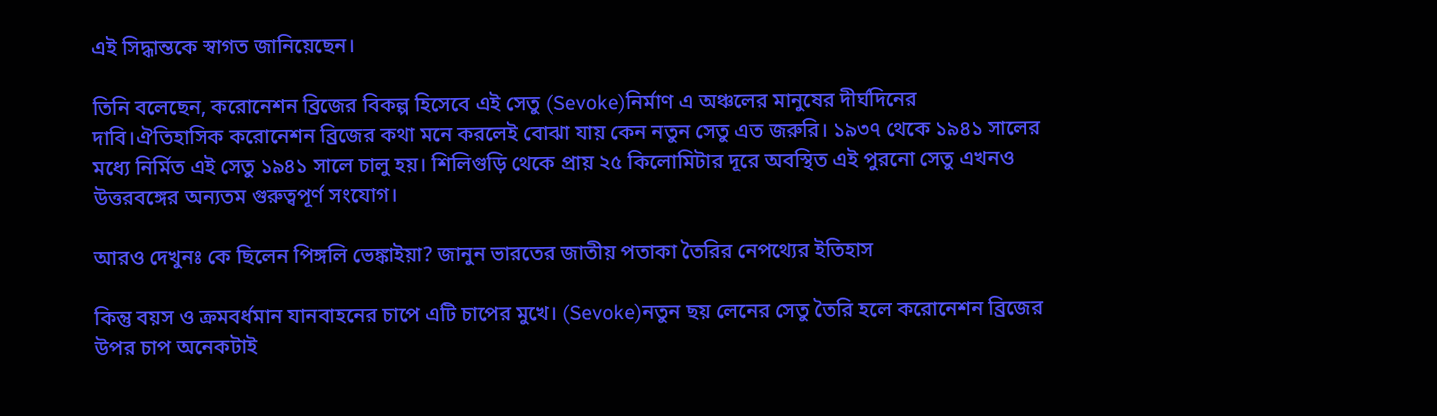এই সিদ্ধান্তকে স্বাগত জানিয়েছেন।

তিনি বলেছেন, করোনেশন ব্রিজের বিকল্প হিসেবে এই সেতু (Sevoke)নির্মাণ এ অঞ্চলের মানুষের দীর্ঘদিনের দাবি।ঐতিহাসিক করোনেশন ব্রিজের কথা মনে করলেই বোঝা যায় কেন নতুন সেতু এত জরুরি। ১৯৩৭ থেকে ১৯৪১ সালের মধ্যে নির্মিত এই সেতু ১৯৪১ সালে চালু হয়। শিলিগুড়ি থেকে প্রায় ২৫ কিলোমিটার দূরে অবস্থিত এই পুরনো সেতু এখনও উত্তরবঙ্গের অন্যতম গুরুত্বপূর্ণ সংযোগ।

আরও দেখুনঃ কে ছিলেন পিঙ্গলি ভেঙ্কাইয়া? জানুন ভারতের জাতীয় পতাকা তৈরির নেপথ্যের ইতিহাস

কিন্তু বয়স ও ক্রমবর্ধমান যানবাহনের চাপে এটি চাপের মুখে। (Sevoke)নতুন ছয় লেনের সেতু তৈরি হলে করোনেশন ব্রিজের উপর চাপ অনেকটাই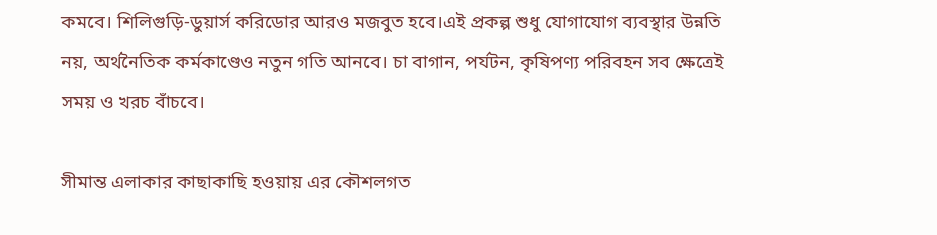কমবে। শিলিগুড়ি-ডুয়ার্স করিডোর আরও মজবুত হবে।এই প্রকল্প শুধু যোগাযোগ ব্যবস্থার উন্নতি নয়, অর্থনৈতিক কর্মকাণ্ডেও নতুন গতি আনবে। চা বাগান, পর্যটন, কৃষিপণ্য পরিবহন সব ক্ষেত্রেই সময় ও খরচ বাঁচবে।

সীমান্ত এলাকার কাছাকাছি হওয়ায় এর কৌশলগত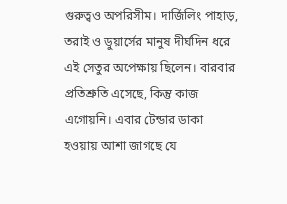গুরুত্বও অপরিসীম। দার্জিলিং পাহাড়, তরাই ও ডুয়ার্সের মানুষ দীর্ঘদিন ধরে এই সেতুর অপেক্ষায় ছিলেন। বারবার প্রতিশ্রুতি এসেছে, কিন্তু কাজ এগোয়নি। এবার টেন্ডার ডাকা হওয়ায় আশা জাগছে যে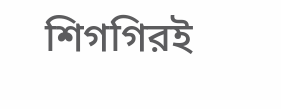শিগগিরই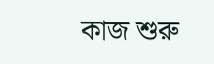কাজ শুরু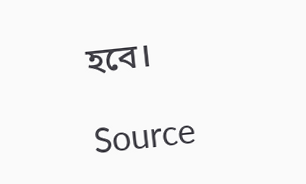হবে।

Source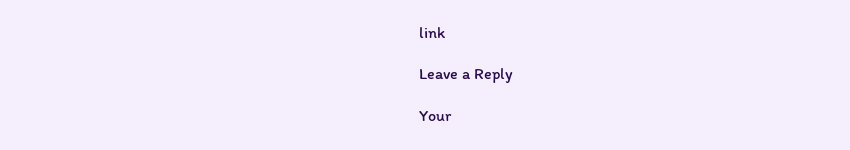link

Leave a Reply

Your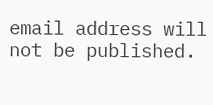email address will not be published.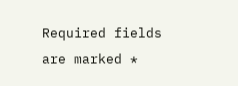Required fields are marked *